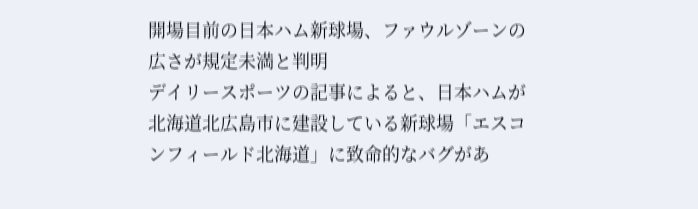開場目前の日本ハム新球場、ファウルゾーンの広さが規定未満と判明
デイリースポーツの記事によると、日本ハムが北海道北広島市に建設している新球場「エスコンフィールド北海道」に致命的なバグがあ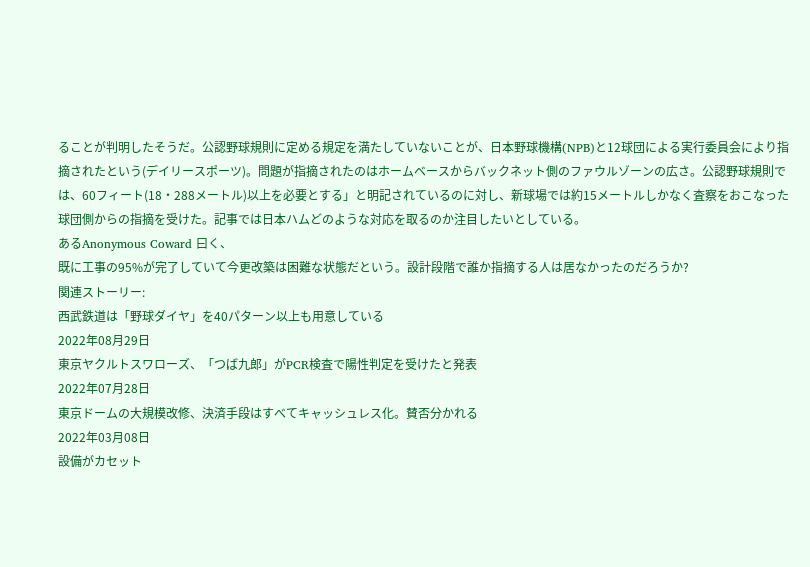ることが判明したそうだ。公認野球規則に定める規定を満たしていないことが、日本野球機構(NPB)と12球団による実行委員会により指摘されたという(デイリースポーツ)。問題が指摘されたのはホームベースからバックネット側のファウルゾーンの広さ。公認野球規則では、60フィート(18・288メートル)以上を必要とする」と明記されているのに対し、新球場では約15メートルしかなく査察をおこなった球団側からの指摘を受けた。記事では日本ハムどのような対応を取るのか注目したいとしている。
あるAnonymous Coward 曰く、
既に工事の95%が完了していて今更改築は困難な状態だという。設計段階で誰か指摘する人は居なかったのだろうか?
関連ストーリー:
西武鉄道は「野球ダイヤ」を40パターン以上も用意している
2022年08月29日
東京ヤクルトスワローズ、「つば九郎」がPCR検査で陽性判定を受けたと発表
2022年07月28日
東京ドームの大規模改修、決済手段はすべてキャッシュレス化。賛否分かれる
2022年03月08日
設備がカセット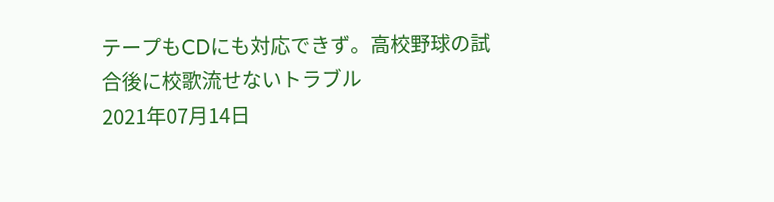テープもCDにも対応できず。高校野球の試合後に校歌流せないトラブル
2021年07月14日